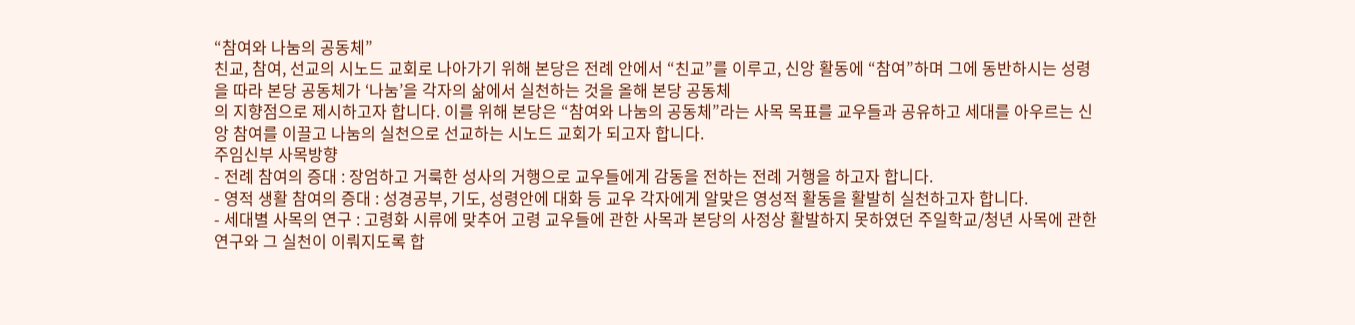“참여와 나눔의 공동체”
친교, 참여, 선교의 시노드 교회로 나아가기 위해 본당은 전례 안에서 “친교”를 이루고, 신앙 활동에 “참여”하며 그에 동반하시는 성령을 따라 본당 공동체가 ‘나눔’을 각자의 삶에서 실천하는 것을 올해 본당 공동체
의 지향점으로 제시하고자 합니다. 이를 위해 본당은 “참여와 나눔의 공동체”라는 사목 목표를 교우들과 공유하고 세대를 아우르는 신앙 참여를 이끌고 나눔의 실천으로 선교하는 시노드 교회가 되고자 합니다.
주임신부 사목방향
- 전례 참여의 증대 : 장엄하고 거룩한 성사의 거행으로 교우들에게 감동을 전하는 전례 거행을 하고자 합니다.
- 영적 생활 참여의 증대 : 성경공부, 기도, 성령안에 대화 등 교우 각자에게 알맞은 영성적 활동을 활발히 실천하고자 합니다.
- 세대별 사목의 연구 : 고령화 시류에 맞추어 고령 교우들에 관한 사목과 본당의 사정상 활발하지 못하였던 주일학교/청년 사목에 관한 연구와 그 실천이 이뤄지도록 합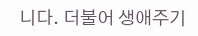니다. 더불어 생애주기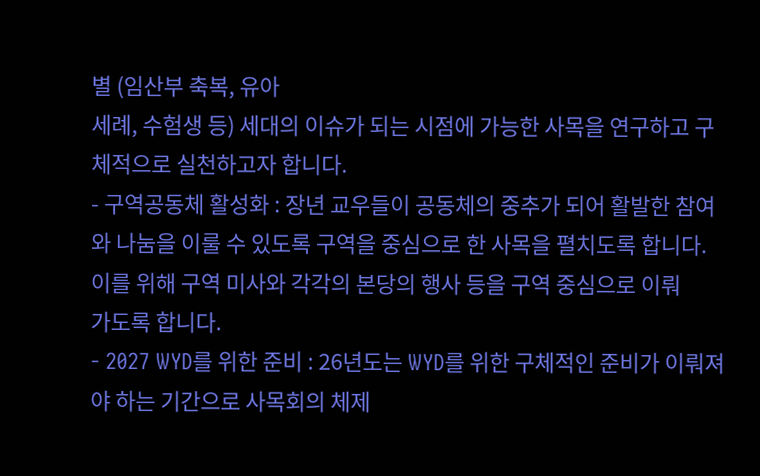별 (임산부 축복, 유아
세례, 수험생 등) 세대의 이슈가 되는 시점에 가능한 사목을 연구하고 구체적으로 실천하고자 합니다.
- 구역공동체 활성화 : 장년 교우들이 공동체의 중추가 되어 활발한 참여와 나눔을 이룰 수 있도록 구역을 중심으로 한 사목을 펼치도록 합니다. 이를 위해 구역 미사와 각각의 본당의 행사 등을 구역 중심으로 이뤄
가도록 합니다.
- 2027 WYD를 위한 준비 : 26년도는 WYD를 위한 구체적인 준비가 이뤄져야 하는 기간으로 사목회의 체제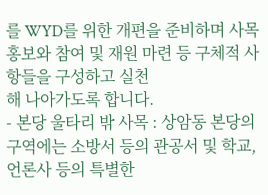를 WYD를 위한 개편을 준비하며 사목 홍보와 참여 및 재원 마련 등 구체적 사항들을 구성하고 실천
해 나아가도록 합니다.
- 본당 울타리 밖 사목 : 상암동 본당의 구역에는 소방서 등의 관공서 및 학교, 언론사 등의 특별한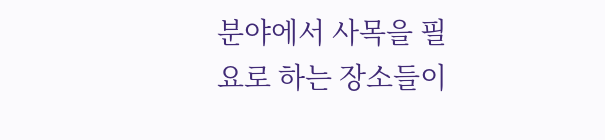분야에서 사목을 필요로 하는 장소들이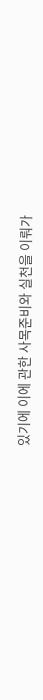있기에 이에 관한 사목준비와 실천을 이뤄가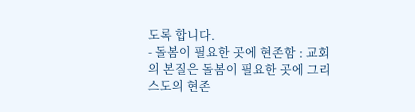도록 합니다.
- 돌봄이 필요한 곳에 현존함 : 교회의 본질은 돌봄이 필요한 곳에 그리스도의 현존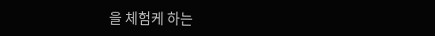을 체험케 하는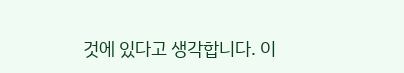것에 있다고 생각합니다. 이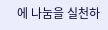에 나눔을 실천하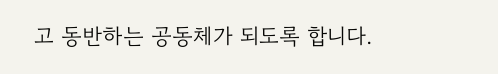고 동반하는 공동체가 되도록 합니다.